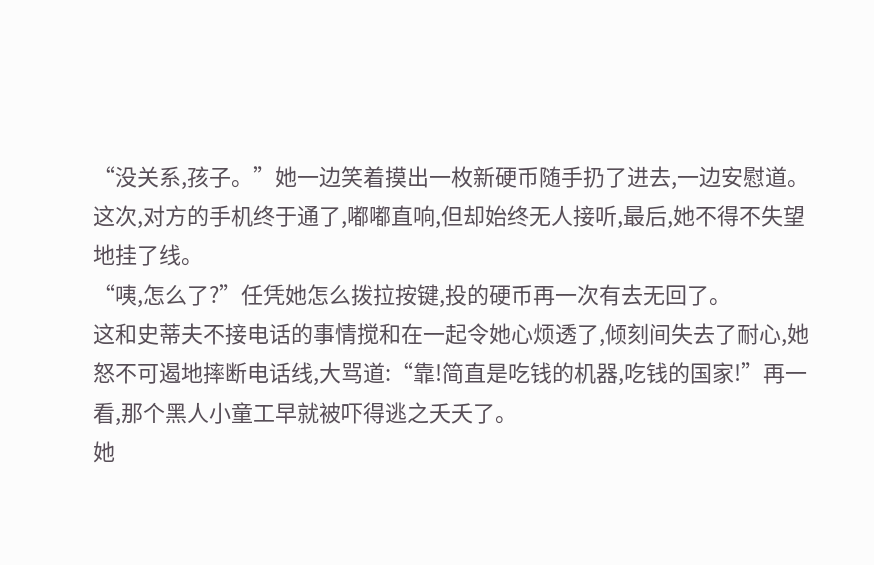“没关系,孩子。”她一边笑着摸出一枚新硬币随手扔了进去,一边安慰道。这次,对方的手机终于通了,嘟嘟直响,但却始终无人接听,最后,她不得不失望地挂了线。
“咦,怎么了?”任凭她怎么拨拉按键,投的硬币再一次有去无回了。
这和史蒂夫不接电话的事情搅和在一起令她心烦透了,倾刻间失去了耐心,她怒不可遏地摔断电话线,大骂道:“靠!简直是吃钱的机器,吃钱的国家!”再一看,那个黑人小童工早就被吓得逃之夭夭了。
她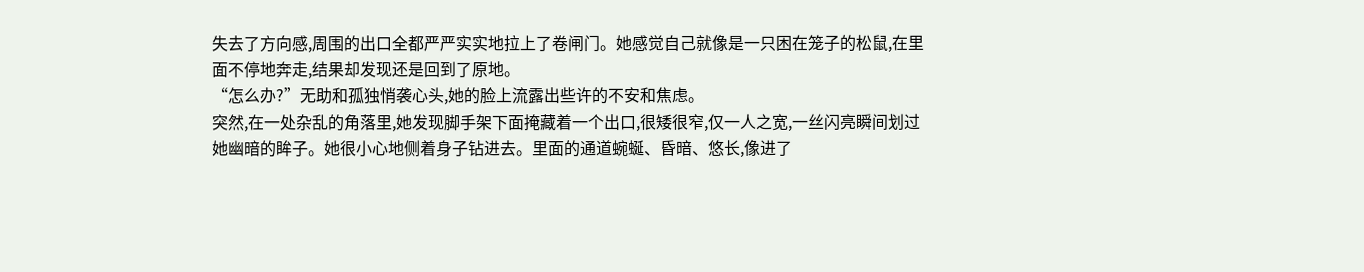失去了方向感,周围的出口全都严严实实地拉上了卷闸门。她感觉自己就像是一只困在笼子的松鼠,在里面不停地奔走,结果却发现还是回到了原地。
“怎么办?”无助和孤独悄袭心头,她的脸上流露出些许的不安和焦虑。
突然,在一处杂乱的角落里,她发现脚手架下面掩藏着一个出口,很矮很窄,仅一人之宽,一丝闪亮瞬间划过她幽暗的眸子。她很小心地侧着身子钻进去。里面的通道蜿蜒、昏暗、悠长,像进了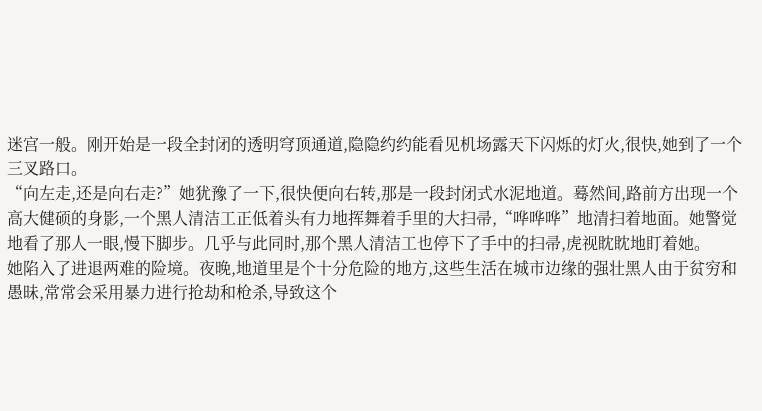迷宫一般。刚开始是一段全封闭的透明穹顶通道,隐隐约约能看见机场露天下闪烁的灯火,很快,她到了一个三叉路口。
“向左走,还是向右走?”她犹豫了一下,很快便向右转,那是一段封闭式水泥地道。蓦然间,路前方出现一个高大健硕的身影,一个黑人清洁工正低着头有力地挥舞着手里的大扫帚,“哗哗哗”地清扫着地面。她警觉地看了那人一眼,慢下脚步。几乎与此同时,那个黑人清洁工也停下了手中的扫帚,虎视眈眈地盯着她。
她陷入了进退两难的险境。夜晚,地道里是个十分危险的地方,这些生活在城市边缘的强壮黑人由于贫穷和愚昧,常常会采用暴力进行抢劫和枪杀,导致这个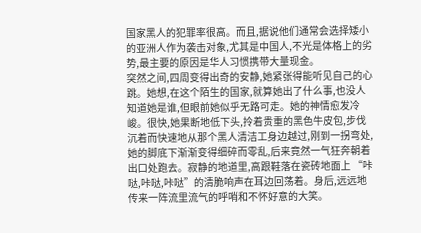国家黑人的犯罪率很高。而且,据说他们通常会选择矮小的亚洲人作为袭击对象,尤其是中国人,不光是体格上的劣势,最主要的原因是华人习惯携带大量现金。
突然之间,四周变得出奇的安静,她紧张得能听见自己的心跳。她想,在这个陌生的国家,就算她出了什么事,也没人知道她是谁,但眼前她似乎无路可走。她的神情愈发冷峻。很快,她果断地低下头,拎着贵重的黑色牛皮包,步伐沉着而快速地从那个黑人清洁工身边越过,刚到一拐弯处,她的脚底下渐渐变得细碎而零乱,后来竟然一气狂奔朝着出口处跑去。寂静的地道里,高跟鞋落在瓷砖地面上 “咔哒,咔哒,咔哒”的清脆响声在耳边回荡着。身后,远远地传来一阵流里流气的呼哨和不怀好意的大笑。